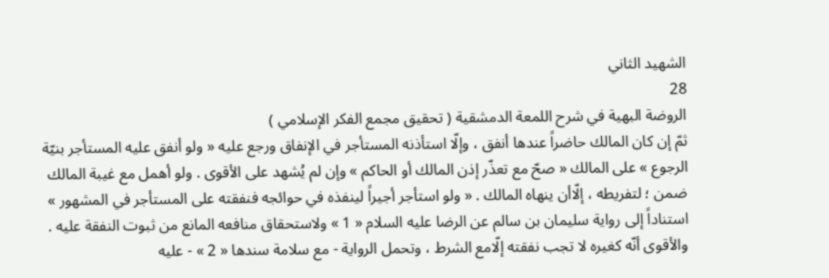الشهيد الثاني
28
الروضة البهية في شرح اللمعة الدمشقية ( تحقيق مجمع الفكر الإسلامي )
ثمّ إن كان المالك حاضراً عندها أنفق ، وإلّا استأذنه المستأجر في الإنفاق ورجع عليه « ولو أنفق عليه المستأجر بنيّة الرجوع » على المالك « صحّ مع تعذّر إذن المالك أو الحاكم » وإن لم يُشهد على الأقوى . ولو أهمل مع غيبة المالك ضمن ؛ لتفريطه ، إلّاأن ينهاه المالك . « ولو استأجر أجيراً لينفذه في حوائجه فنفقته على المستأجر في المشهور » استناداً إلى رواية سليمان بن سالم عن الرضا عليه السلام « 1 » ولاستحقاق منافعه المانع من ثبوت النفقة عليه . والأقوى أنّه كغيره لا تجب نفقته إلّامع الشرط ، وتحمل الرواية - مع سلامة سندها « 2 » - عليه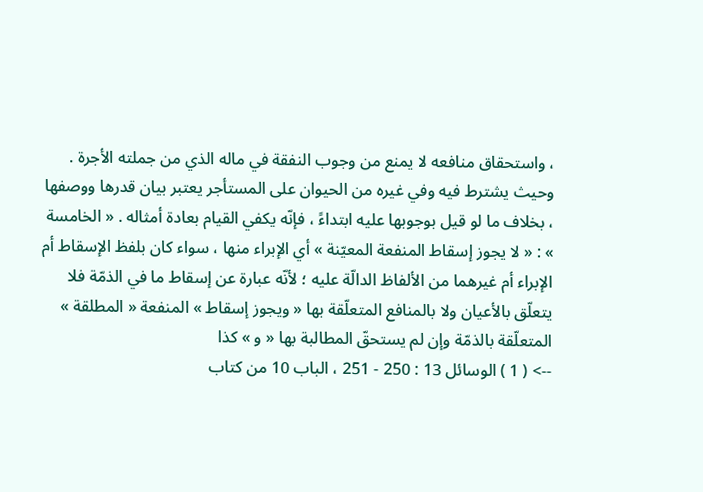، واستحقاق منافعه لا يمنع من وجوب النفقة في ماله الذي من جملته الأجرة . وحيث يشترط فيه وفي غيره من الحيوان على المستأجر يعتبر بيان قدرها ووصفها ، بخلاف ما لو قيل بوجوبها عليه ابتداءً ، فإنّه يكفي القيام بعادة أمثاله . « الخامسة » : « لا يجوز إسقاط المنفعة المعيّنة » أي الإبراء منها ، سواء كان بلفظ الإسقاط أم الإبراء أم غيرهما من الألفاظ الدالّة عليه ؛ لأنّه عبارة عن إسقاط ما في الذمّة فلا يتعلّق بالأعيان ولا بالمنافع المتعلّقة بها « ويجوز إسقاط » المنفعة « المطلقة » المتعلّقة بالذمّة وإن لم يستحقّ المطالبة بها « و » كذا
--> ( 1 ) الوسائل 13 : 250 - 251 ، الباب 10 من كتاب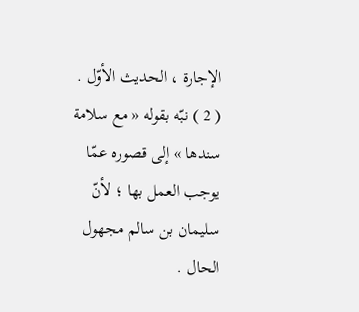الإجارة ، الحديث الأوّل . ( 2 ) نبّه بقوله « مع سلامة سندها » إلى قصوره عمّا يوجب العمل بها ؛ لأنّ سليمان بن سالم مجهول الحال .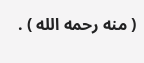( منه رحمه الله ) .